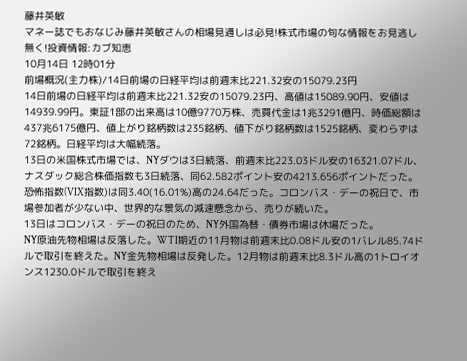藤井英敏
マネー誌でもおなじみ藤井英敏さんの相場見通しは必見!株式市場の旬な情報をお見逃し無く!投資情報:カブ知恵
10月14日 12時01分
前場概況(主力株)/14日前場の日経平均は前週末比221.32安の15079.23円
14日前場の日経平均は前週末比221.32安の15079.23円、高値は15089.90円、安値は14939.99円。東証1部の出来高は10億9770万株、売買代金は1兆3291億円、時価総額は437兆6175億円、値上がり銘柄数は235銘柄、値下がり銘柄数は1525銘柄、変わらずは72銘柄。日経平均は大幅続落。
13日の米国株式市場では、NYダウは3日続落、前週末比223.03ドル安の16321.07ドル、ナスダック総合株価指数も3日続落、同62.582ポイント安の4213.656ポイントだった。恐怖指数(VIX指数)は同3.40(16.01%)高の24.64だった。コロンバス・デーの祝日で、市場参加者が少ない中、世界的な景気の減速懸念から、売りが続いた。
13日はコロンバス・デーの祝日のため、NY外国為替・債券市場は休場だった。
NY原油先物相場は反落した。WTI期近の11月物は前週末比0.08ドル安の1バレル85.74ドルで取引を終えた。NY金先物相場は反発した。12月物は前週末比8.3ドル高の1トロイオンス1230.0ドルで取引を終え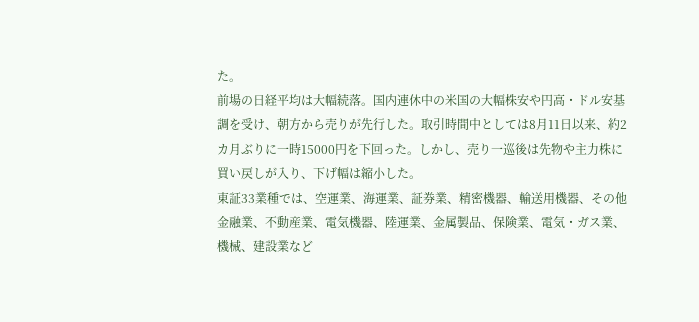た。
前場の日経平均は大幅続落。国内連休中の米国の大幅株安や円高・ドル安基調を受け、朝方から売りが先行した。取引時間中としては8月11日以来、約2カ月ぶりに一時15000円を下回った。しかし、売り一巡後は先物や主力株に買い戻しが入り、下げ幅は縮小した。
東証33業種では、空運業、海運業、証券業、精密機器、輸送用機器、その他金融業、不動産業、電気機器、陸運業、金属製品、保険業、電気・ガス業、機械、建設業など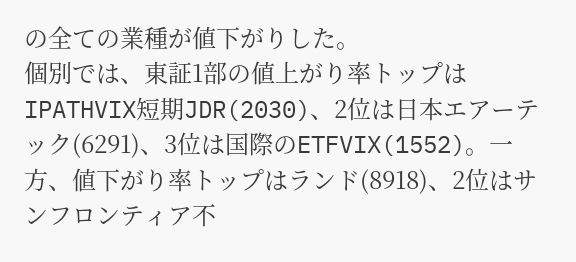の全ての業種が値下がりした。
個別では、東証1部の値上がり率トップはIPATHVIX短期JDR(2030)、2位は日本エアーテック(6291)、3位は国際のETFVIX(1552)。一方、値下がり率トップはランド(8918)、2位はサンフロンティア不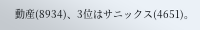動産(8934)、3位はサニックス(4651)。